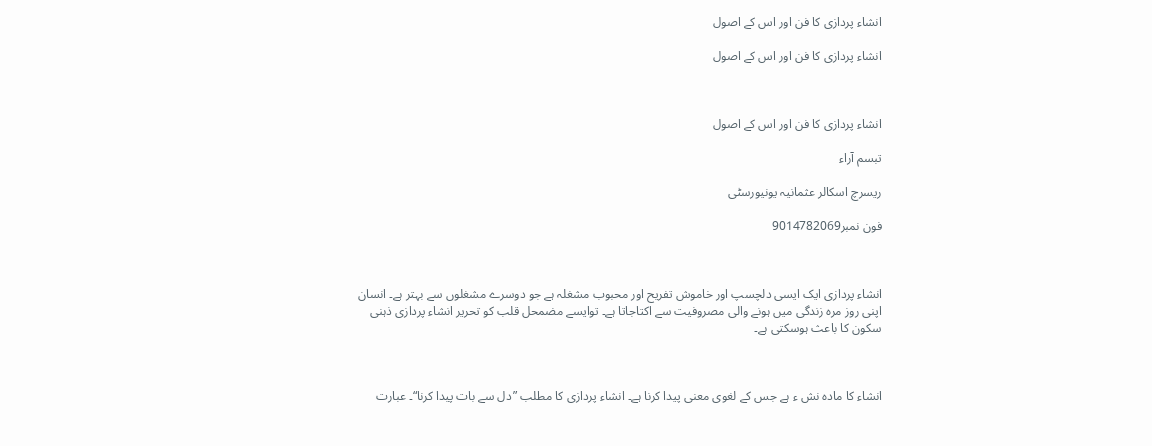انشاء پردازی کا فن اور اس کے اصول

انشاء پردازی کا فن اور اس کے اصول



انشاء پردازی کا فن اور اس کے اصول

تبسم آراء

ریسرچ اسکالر عثمانیہ یونیورسٹی

فون نمبر9014782069



انشاء پردازی ایک ایسی دلچسپ اور خاموش تفریح اور محبوب مشغلہ ہے جو دوسرے مشغلوں سے بہتر ہے۔ انسان اپنی روز مرہ زندگی میں ہونے والی مصروفیت سے اکتاجاتا ہے۔ توایسے مضمحل قلب کو تحریر انشاء پردازی ذہنی سکون کا باعث ہوسکتی ہے۔



انشاء کا مادہ نش ء ہے جس کے لغوی معنی پیدا کرنا ہے۔ انشاء پردازی کا مطلب ”دل سے بات پیدا کرنا“۔ عبارت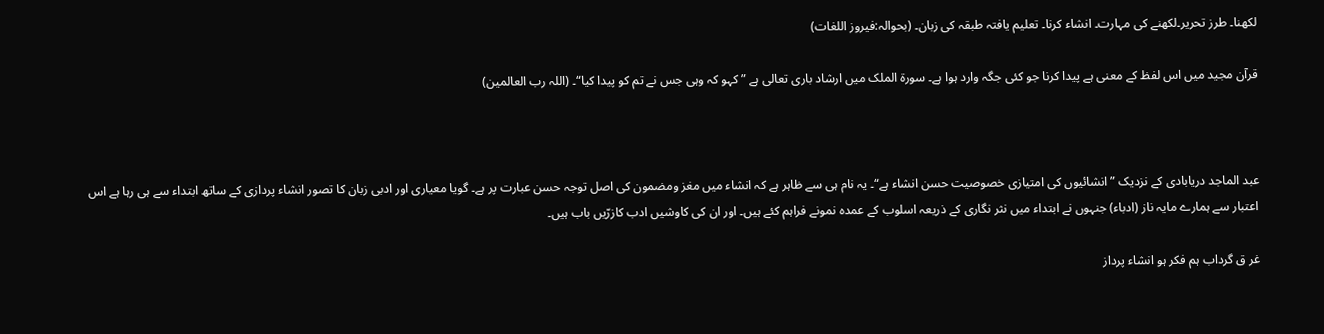لکھنا۔ طرز تحریر۔لکھنے کی مہارت۔ انشاء کرنا۔ تعلیم یافتہ طبقہ کی زبان۔ (بحوالہ:فیروز اللغات)

قرآن مجید میں اس لفظ کے معنی ہے پیدا کرنا جو کئی جگہ وارد ہوا ہے۔ سورۃ الملک میں ارشاد باری تعالی ہے ”کہو کہ وہی جس نے تم کو پیدا کیا“۔ (اللہ رب العالمین)



عبد الماجد دریابادی کے نزدیک ”انشائیوں کی امتیازی خصوصیت حسن انشاء ہے“۔ یہ نام ہی سے ظاہر ہے کہ انشاء میں مغز ومضمون کی اصل توجہ حسن عبارت پر ہے۔ گویا معیاری اور ادبی زبان کا تصور انشاء پردازی کے ساتھ ابتداء سے ہی رہا ہے اس اعتبار سے ہمارے مایہ ناز (ادباء) جنہوں نے ابتداء میں نثر نگاری کے ذریعہ اسلوب کے عمدہ نمونے فراہم کئے ہیں۔ اور ان کی کاوشیں ادب کازرّیں باب ہیں۔

غر ق گرداب ہم فکر ہو انشاء پرداز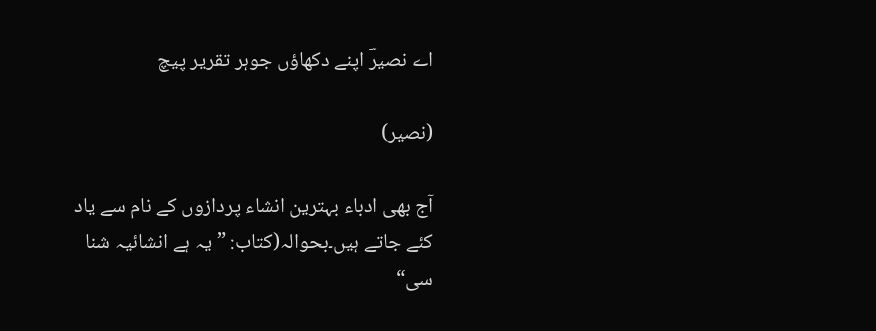اے نصیرؔ اپنے دکھاؤں جوہر تقریر پیچ

(نصیر)

آج بھی ادباء بہترین انشاء پردازوں کے نام سے یاد کئے جاتے ہیں۔بحوالہ(کتاب: ”یہ ہے انشائیہ شنا سی“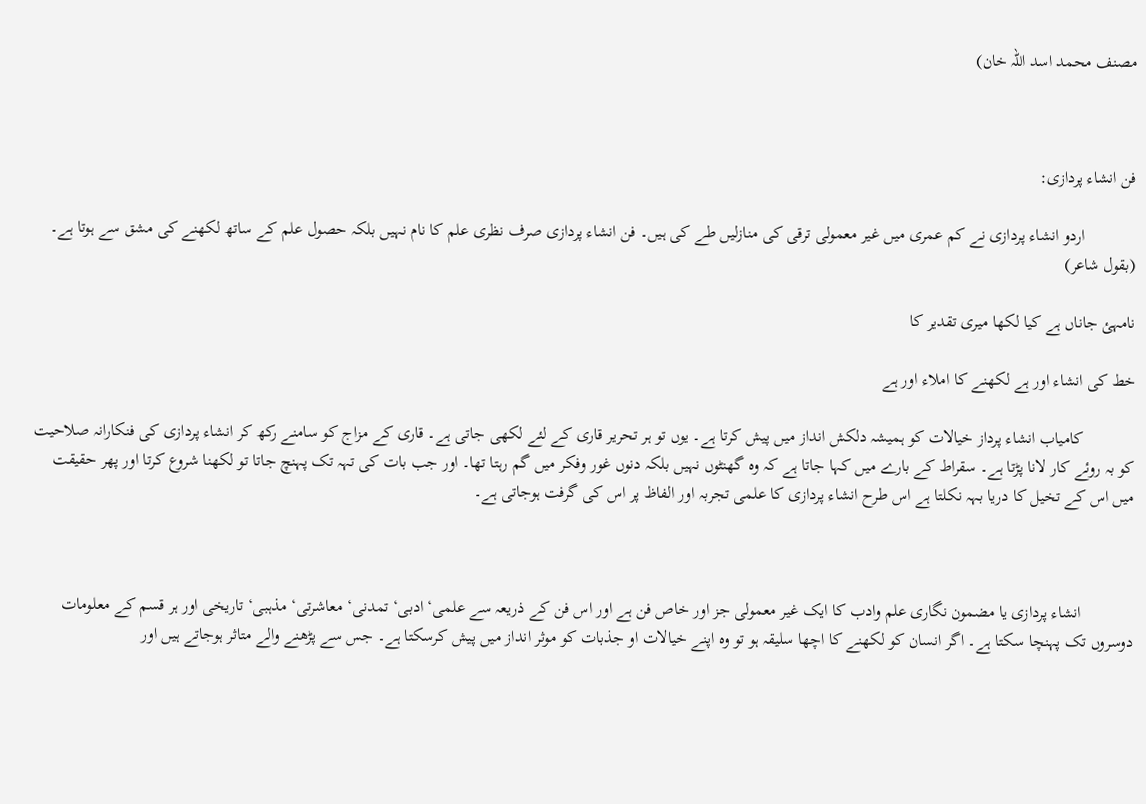مصنف محمد اسد اللہ خان)



فن انشاء پردازی:

            اردو انشاء پردازی نے کم عمری میں غیر معمولی ترقی کی منازلیں طے کی ہیں۔ فن انشاء پردازی صرف نظری علم کا نام نہیں بلکہ حصول علم کے ساتھ لکھنے کی مشق سے ہوتا ہے۔ (بقول شاعر)

نامہئ جاناں ہے کیا لکھا میری تقدیر کا

خط کی انشاء اور ہے لکھنے کا املاء اور ہے

            کامیاب انشاء پرداز خیالات کو ہمیشہ دلکش انداز میں پیش کرتا ہے۔ یوں تو ہر تحریر قاری کے لئے لکھی جاتی ہے۔ قاری کے مزاج کو سامنے رکھ کر انشاء پردازی کی فنکارانہ صلاحیت کو بہ روئے کار لانا پڑتا ہے۔ سقراط کے بارے میں کہا جاتا ہے کہ وہ گھنٹوں نہیں بلکہ دنوں غور وفکر میں گم رہتا تھا۔ اور جب بات کی تہہ تک پہنچ جاتا تو لکھنا شروع کرتا اور پھر حقیقت میں اس کے تخیل کا دریا بہہ نکلتا ہے اس طرح انشاء پردازی کا علمی تجربہ اور الفاظ پر اس کی گرفت ہوجاتی ہے۔



            انشاء پردازی یا مضمون نگاری علم وادب کا ایک غیر معمولی جز اور خاص فن ہے اور اس فن کے ذریعہ سے علمی‘ ادبی‘ تمدنی‘ معاشرتی‘ مذہبی‘ تاریخی اور ہر قسم کے معلومات دوسروں تک پہنچا سکتا ہے۔ اگر انسان کو لکھنے کا اچھا سلیقہ ہو تو وہ اپنے خیالات او جذبات کو موثر انداز میں پیش کرسکتا ہے۔ جس سے پڑھنے والے متاثر ہوجاتے ہیں اور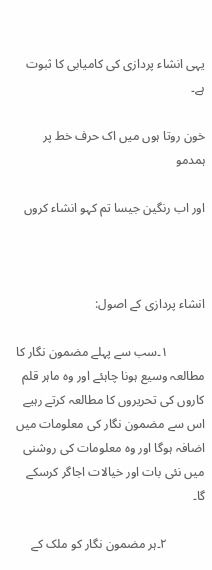یہی انشاء پردازی کی کامیابی کا ثبوت ہے۔

خون روتا ہوں میں اک حرف خط پر ہمدمو

اور اب رنگین جیسا تم کہو انشاء کروں



انشاء پردازی کے اصول:

            ۱۔سب سے پہلے مضمون نگار کا مطالعہ وسیع ہونا چاہئے اور وہ ماہر قلم کاروں کی تحریروں کا مطالعہ کرتے رہیے اس سے مضمون نگار کی معلومات میں اضافہ ہوگا اور وہ معلومات کی روشنی میں نئی بات اور خیالات اجاگر کرسکے گا۔

            ۲۔ہر مضمون نگار کو ملک کے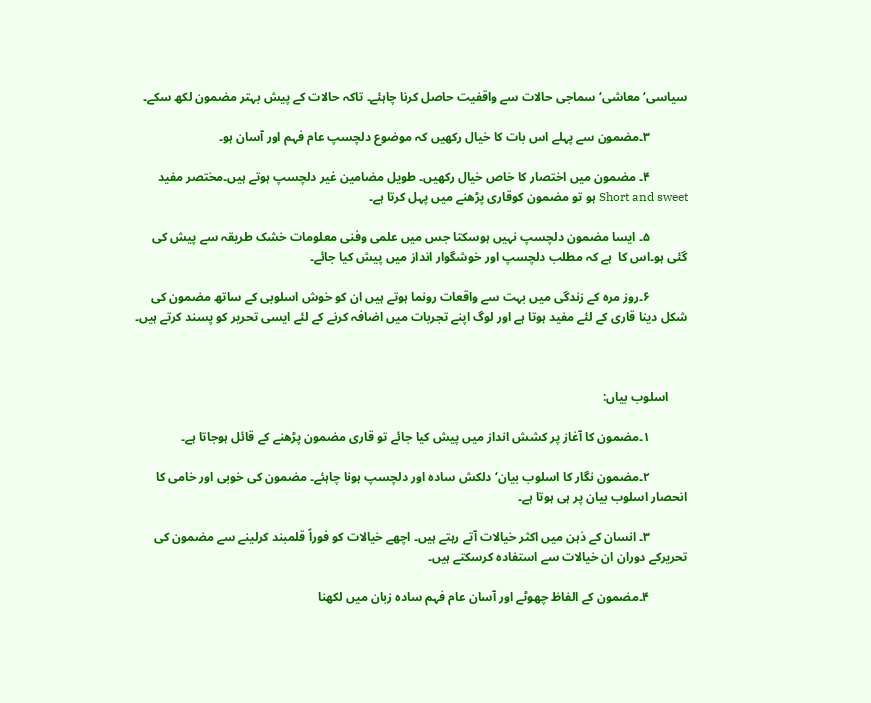سیاسی‘ معاشی‘ سماجی حالات سے واقفیت حاصل کرنا چاہئے۔ تاکہ حالات کے پیش بہتر مضمون لکھ سکے۔

            ۳۔مضمون سے پہلے اس بات کا خیال رکھیں کہ موضوع دلچسپ عام فہم اور آسان ہو۔

            ۴۔ مضمون میں اختصار کا خاص خیال رکھیں۔ طویل مضامین غیر دلچسپ ہوتے ہیں۔مختصر مفید Short and sweet ہو تو مضمون کوقاری پڑھنے میں پہل کرتا ہے۔

            ۵۔ ایسا مضمون دلچسپ نہیں ہوسکتا جس میں علمی وفنی معلومات خشک طریقہ سے پیش کی گئی ہو۔اس کا  ہے کہ مطلب دلچسپ اور خوشگوار انداز میں پیش کیا جائے۔

            ۶۔روز مرہ کے زندگی میں بہت سے واقعات رونما ہوتے ہیں ان کو خوش اسلوبی کے ساتھ مضمون کی شکل دینا قاری کے لئے مفید ہوتا ہے اور لوگ اپنے تجربات میں اضافہ کرنے کے لئے ایسی تحریر کو پسند کرتے ہیں۔



      اسلوب بیاں:

            ۱۔مضمون کا آغاز پر کشش انداز میں پیش کیا جائے تو قاری مضمون پڑھنے کے قائل ہوجاتا ہے۔

            ۲۔مضمون نگار کا اسلوب بیان‘ دلکش سادہ اور دلچسپ ہونا چاہئے۔ مضمون کی خوبی اور خامی کا انحصار اسلوب بیان پر ہی ہوتا ہے۔

            ۳۔ انسان کے ذہن میں اکثر خیالات آتے رہتے ہیں۔ اچھے خیالات کو فوراً قلمبند کرلینے سے مضمون کی تحریرکے دوران ان خیالات سے استفادہ کرسکتے ہیں۔

            ۴۔مضمون کے الفاظ چھوٹے اور آسان عام فہم سادہ زبان میں لکھنا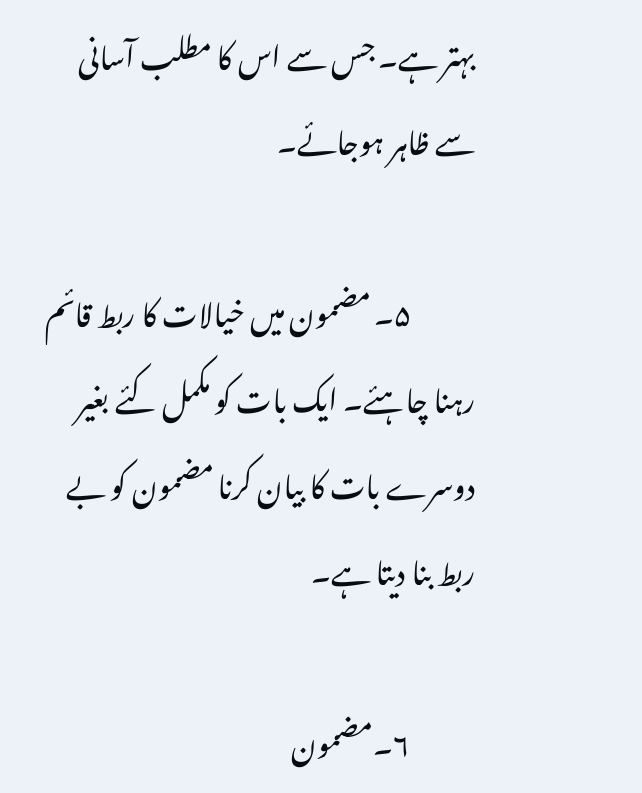بہتر ہے۔ جس سے اس کا مطلب آسانی سے ظاہر ہوجائے۔

            ۵۔ مضمون میں خیالات کا ربط قائم رہنا چاہئے۔ ایک بات کو مکمل کئے بغیر دوسرے بات کا بیان کرنا مضمون کو بے ربط بنا دیتا ہے۔

            ۶۔مضمون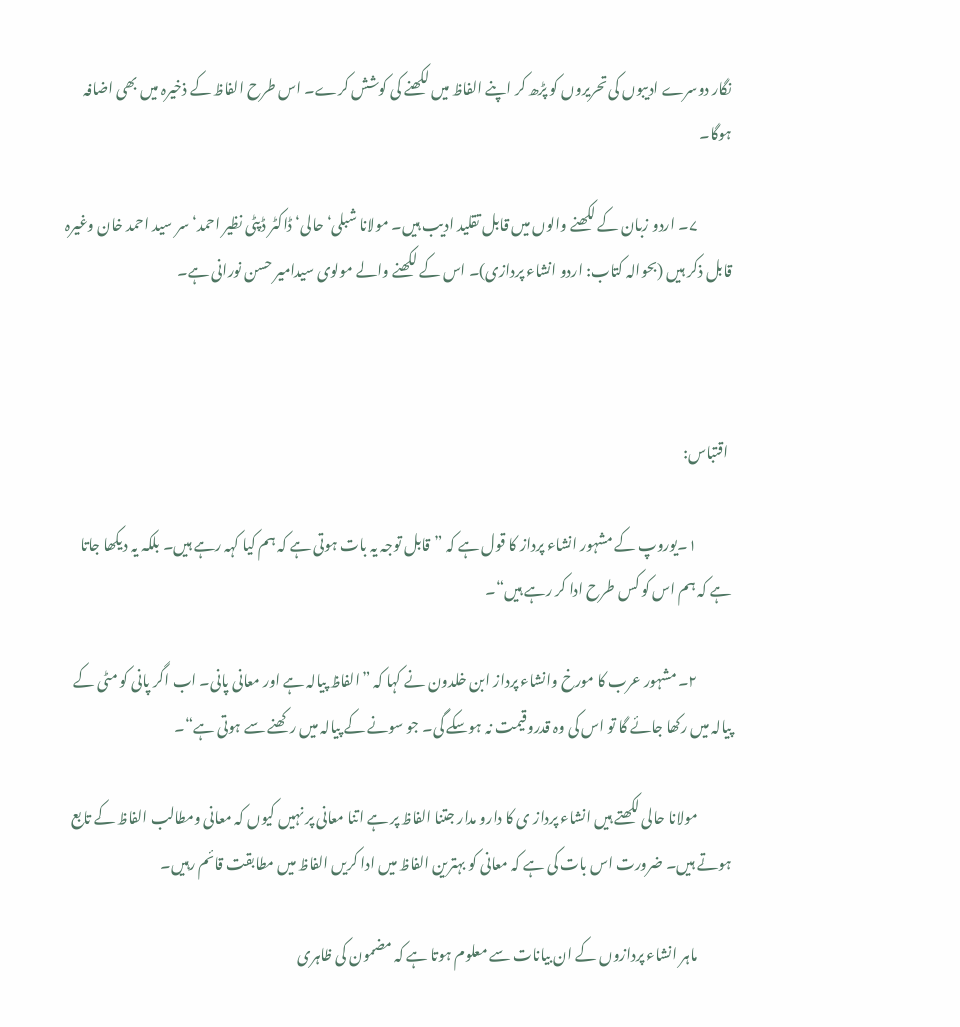نگار دوسرے ادیبوں کی تحریروں کو پڑھ کر اپنے الفاظ میں لکھنے کی کوشش کرے۔ اس طرح الفاظ کے ذخیرہ میں بھی اضافہ ہوگا۔

            ۷۔ اردو زبان کے لکھنے والوں میں قابل تقلید ادیب ہیں۔ مولانا شبلی‘ حالی‘ ڈاکٹر ڈپٹی نظیر احمد‘ سر سید احمد خان وغیرہ قابل ذکر ہیں (بحوالہ کتاب: اردو انشاء پردازی)۔ اس کے لکھنے والے مولوی سیدامیر حسن نورانی ہے۔



 اقتباس:

            ۱۔یوروپ کے مشہور انشاء پرداز کا قول ہے کہ ”قابل توجہ یہ بات ہوتی ہے کہ ہم کیا کہہ رہے ہیں۔ بلکہ یہ دیکھا جاتا ہے کہ ہم اس کو کس طرح ادا کر رہے ہیں“۔

            ۲۔ مشہور عرب کا مورخ وانشاء پرداز ابن خلدون نے کہا کہ ”الفاظ پیالہ ہے اور معانی پانی۔ اب اگر پانی کو مٹی کے پیالہ میں رکھا جائے گا تو اس کی وہ قدروقیمت نہ ہوسکے گی۔ جو سونے کے پیالہ میں رکھنے سے ہوتی ہے“۔

            مولانا حالی لکھتے ہیں انشاء پرداز ی کا دارو مدار جتنا الفاظ پر ہے اتنا معانی پر نہیں کیوں کہ معانی ومطالب الفاظ کے تابع ہوتے ہیں۔ ضرورت اس بات کی ہے کہ معانی کو بہترین الفاظ میں ادا کریں الفاظ میں مطابقت قائم رہیں۔

            ماہر انشاء پردازوں کے ان بیانات سے معلوم ہوتا ہے کہ مضمون کی ظاہری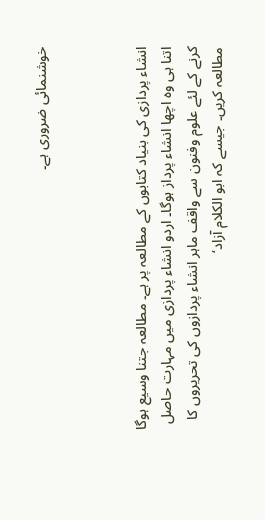خوشنمائی ضروری ہے۔



انشاء پردازی کی بنیاد کتابوں کے مطالعہ پر ہے۔ مطالعہ جتنا وسیع ہوگا اتنا ہی وہ اچھا انشاء پرداز ہوگا۔ اردو انشاء پردازی میں مہارت حاصل کرنے کے لئے علوم وفنون سے واقف ماہر انشاء پردازوں کی تحریروں کا مطالعہ کریں۔ جیسے کہ ابو الکلام آزاد‘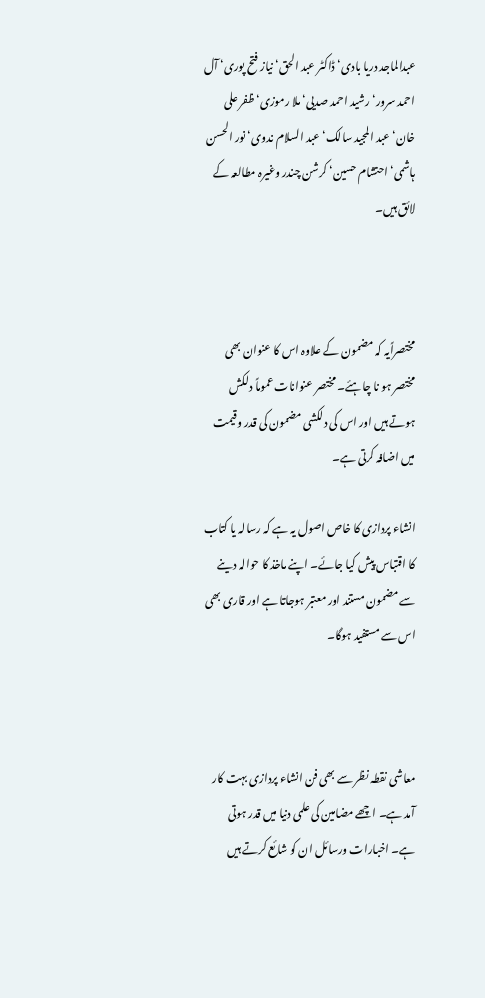عبدالماجد دریا بادی‘ ڈاکٹر عبد الحق‘ نیاز فتح پوری‘ آل احمد سرور‘ رشید احمد صدیی‘ ملا رموزی‘ ظفر علی خان‘ عبد المجید سالک‘ عبد السلام ندوی‘ نور الحسن ہاشمی‘ احتشام حسین‘ کرشن چندر وغیرہ مطالعہ کے لائق ہیں۔



مختصراًیہ کہ مضمون کے علاوہ اس کا عنوان بھی مختصر ہو نا چاہئے۔ مختصر عنوانات عموماً دلکش ہوتے ہیں اور اس کی دلکشی مضمون کی قدر وقیمت میں اضافہ کرتی ہے۔

انشاء پردازی کا خاص اصول یہ ہے کہ رسالہ یا کتاب کا اقتباس پیش کیا جائے۔ اپنے ماخذ کا حوالہ دینے سے مضمون مستند اور معتبر ہوجاتا ہے اور قاری بھی اس سے مستفید ہوگا۔



معاشی نقطہ نظر سے بھی فن انشاء پردازی بہت کار آمد ہے۔ اچھے مضامین کی علمی دنیا میں قدر ہوتی ہے۔ اخبارات ورسائل ان کو شائع کرتے ہیں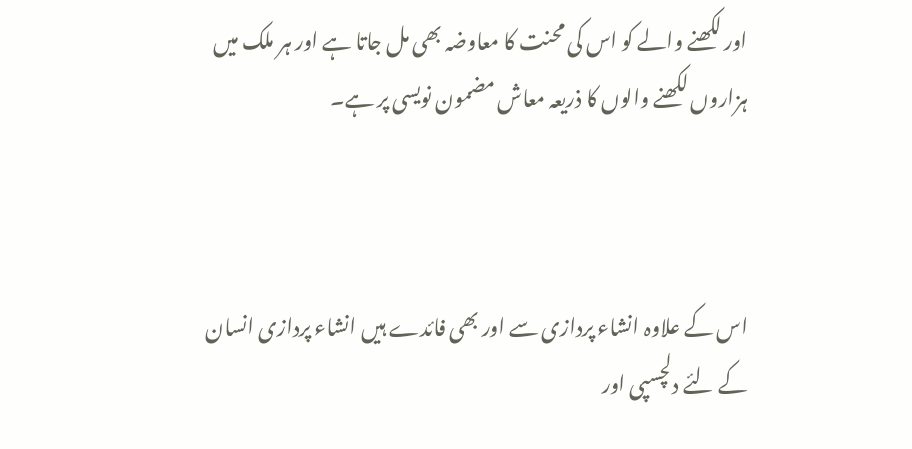اور لکھنے والے کو اس کی محنت کا معاوضہ بھی مل جاتا ہے اور ہر ملک میں ہزاروں لکھنے والوں کا ذریعہ معاش مضمون نویسی پر ہے۔



اس کے علاوہ انشاء پردازی سے اور بھی فائدے ہیں انشاء پردازی انسان کے لئے دلچسپی اور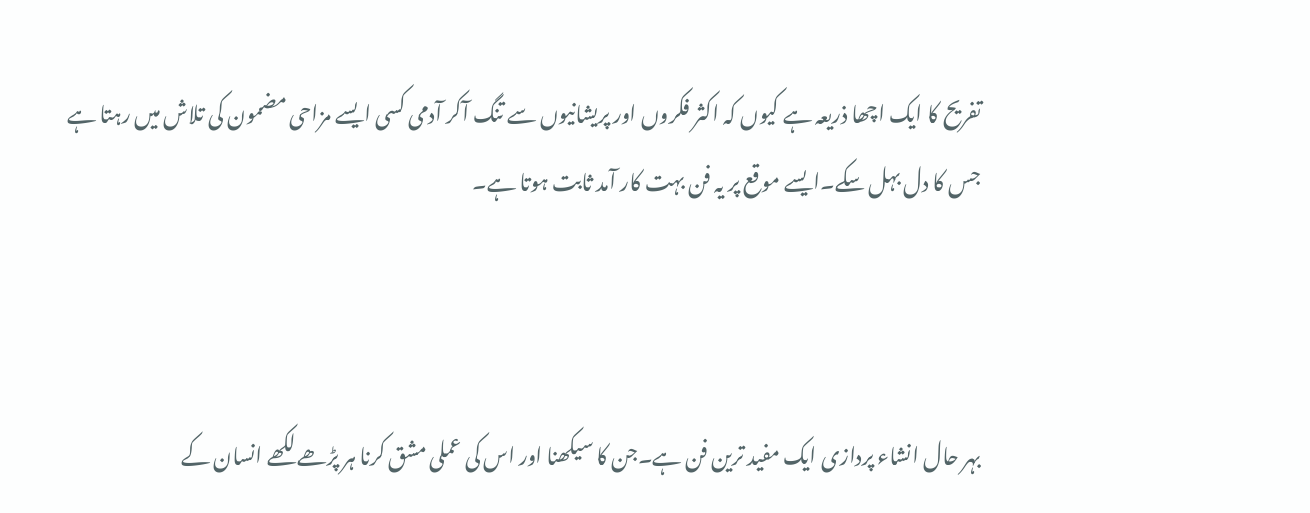تفریح کا ایک اچھا ذریعہ ہے کیوں کہ اکثر فکروں اور پریشانیوں سے تنگ آکر آدمی کسی ایسے مزاحی مضمون کی تلاش میں رہتا ہے جس کا دل بہل سکے۔ایسے موقع پر یہ فن بہت کار آمد ثابت ہوتا ہے۔



بہر حال انشاء پردازی ایک مفید ترین فن ہے۔جن کا سیکھنا اور اس کی عملی مشق کرنا ہر پڑھے لکھے انسان کے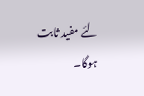لئے مفید ثابت ہوگا۔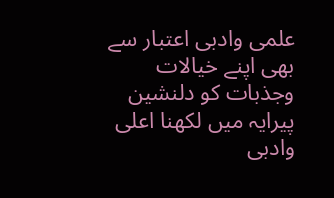علمی وادبی اعتبار سے بھی اپنے خیالات وجذبات کو دلنشین پیرایہ میں لکھنا اعلی وادبی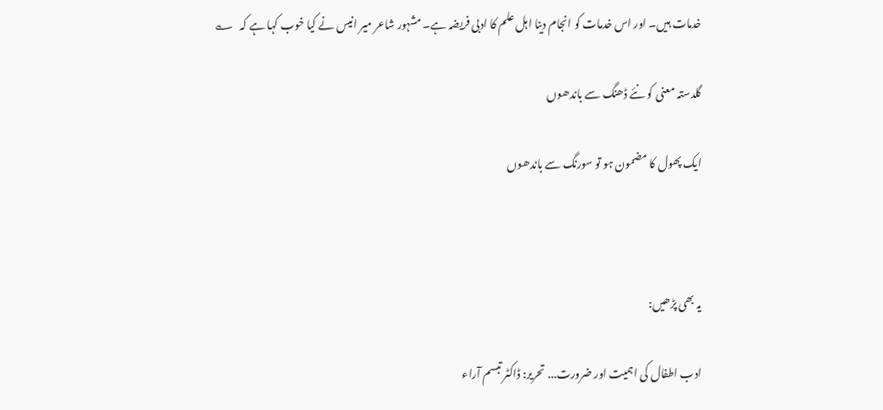خدمات ہیں۔ اور اس خدمات کو انجام دینا اہل علم کا ادبی فریضہ ہے۔ مشہور شاعر میر انیس نے کیا خوب کہا ہے کہ   ؎

گلدستہ معنی کو نئے ڈھنگ سے باندھوں

ایک پھول کا مضمون ہو تو سورنگ سے باندھوں



یہ بھی پڑھیں:

ادب اطفال کی اہمیت اور ضرورت... تحریر: ڈاکٹر تبسم آراء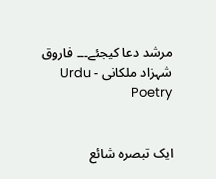مرشد دعا کیجئے۔۔۔ فاروق شہزاد ملکانی - Urdu Poetry


ایک تبصرہ شائع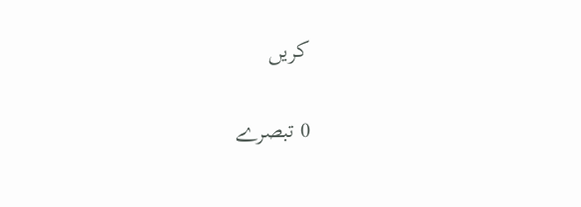کریں

0 تبصرے